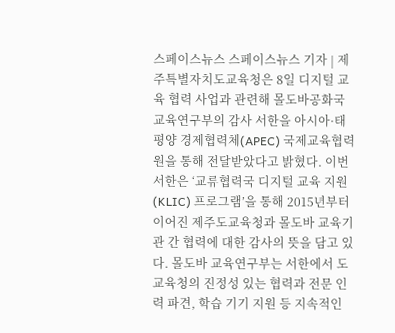스페이스뉴스 스페이스뉴스 기자 | 제주특별자치도교육청은 8일 디지털 교육 협력 사업과 관련해 몰도바공화국 교육연구부의 감사 서한을 아시아·태평양 경제협력체(APEC) 국제교육협력원을 통해 전달받았다고 밝혔다. 이번 서한은 ‘교류협력국 디지털 교육 지원(KLIC) 프로그램’을 통해 2015년부터 이어진 제주도교육청과 몰도바 교육기관 간 협력에 대한 감사의 뜻을 담고 있다. 몰도바 교육연구부는 서한에서 도교육청의 진정성 있는 협력과 전문 인력 파견, 학습 기기 지원 등 지속적인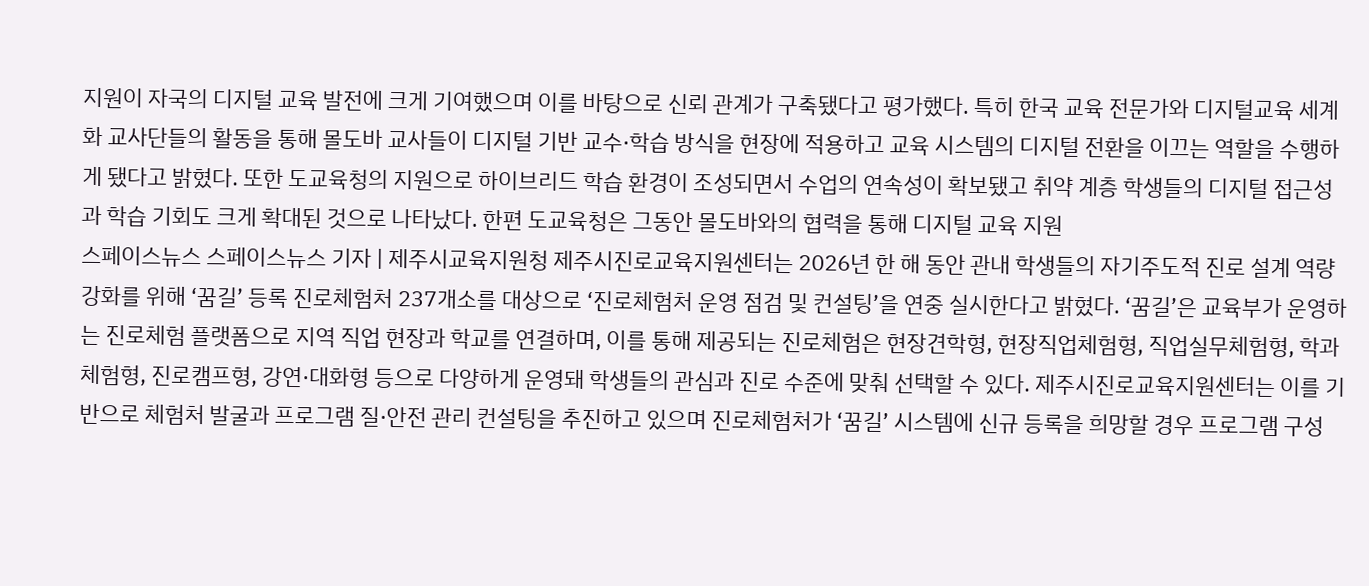지원이 자국의 디지털 교육 발전에 크게 기여했으며 이를 바탕으로 신뢰 관계가 구축됐다고 평가했다. 특히 한국 교육 전문가와 디지털교육 세계화 교사단들의 활동을 통해 몰도바 교사들이 디지털 기반 교수·학습 방식을 현장에 적용하고 교육 시스템의 디지털 전환을 이끄는 역할을 수행하게 됐다고 밝혔다. 또한 도교육청의 지원으로 하이브리드 학습 환경이 조성되면서 수업의 연속성이 확보됐고 취약 계층 학생들의 디지털 접근성과 학습 기회도 크게 확대된 것으로 나타났다. 한편 도교육청은 그동안 몰도바와의 협력을 통해 디지털 교육 지원
스페이스뉴스 스페이스뉴스 기자 | 제주시교육지원청 제주시진로교육지원센터는 2026년 한 해 동안 관내 학생들의 자기주도적 진로 설계 역량 강화를 위해 ‘꿈길’ 등록 진로체험처 237개소를 대상으로 ‘진로체험처 운영 점검 및 컨설팅’을 연중 실시한다고 밝혔다. ‘꿈길’은 교육부가 운영하는 진로체험 플랫폼으로 지역 직업 현장과 학교를 연결하며, 이를 통해 제공되는 진로체험은 현장견학형, 현장직업체험형, 직업실무체험형, 학과체험형, 진로캠프형, 강연·대화형 등으로 다양하게 운영돼 학생들의 관심과 진로 수준에 맞춰 선택할 수 있다. 제주시진로교육지원센터는 이를 기반으로 체험처 발굴과 프로그램 질·안전 관리 컨설팅을 추진하고 있으며 진로체험처가 ‘꿈길’ 시스템에 신규 등록을 희망할 경우 프로그램 구성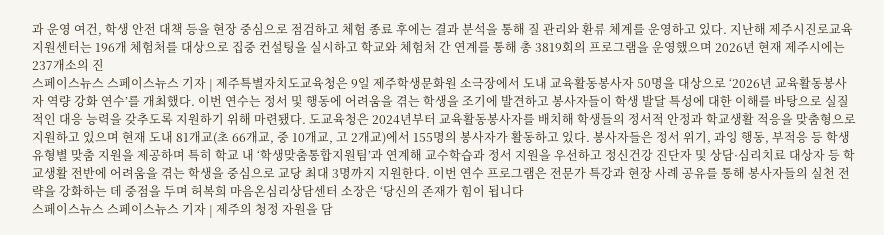과 운영 여건, 학생 안전 대책 등을 현장 중심으로 점검하고 체험 종료 후에는 결과 분석을 통해 질 관리와 환류 체계를 운영하고 있다. 지난해 제주시진로교육지원센터는 196개 체험처를 대상으로 집중 컨설팅을 실시하고 학교와 체험처 간 연계를 통해 총 3819회의 프로그램을 운영했으며 2026년 현재 제주시에는 237개소의 진
스페이스뉴스 스페이스뉴스 기자 | 제주특별자치도교육청은 9일 제주학생문화원 소극장에서 도내 교육활동봉사자 50명을 대상으로 ‘2026년 교육활동봉사자 역량 강화 연수’를 개최했다. 이번 연수는 정서 및 행동에 어려움을 겪는 학생을 조기에 발견하고 봉사자들이 학생 발달 특성에 대한 이해를 바탕으로 실질적인 대응 능력을 갖추도록 지원하기 위해 마련됐다. 도교육청은 2024년부터 교육활동봉사자를 배치해 학생들의 정서적 안정과 학교생활 적응을 맞춤형으로 지원하고 있으며 현재 도내 81개교(초 66개교, 중 10개교, 고 2개교)에서 155명의 봉사자가 활동하고 있다. 봉사자들은 정서 위기, 과잉 행동, 부적응 등 학생 유형별 맞춤 지원을 제공하며 특히 학교 내 ‘학생맞춤통합지원팀’과 연계해 교수학습과 정서 지원을 우선하고 정신건강 진단자 및 상담·심리치료 대상자 등 학교생활 전반에 어려움을 겪는 학생을 중심으로 교당 최대 3명까지 지원한다. 이번 연수 프로그램은 전문가 특강과 현장 사례 공유를 통해 봉사자들의 실천 전략을 강화하는 데 중점을 두며 허복희 마음온심리상담센터 소장은 ‘당신의 존재가 힘이 됩니다
스페이스뉴스 스페이스뉴스 기자 | 제주의 청정 자원을 담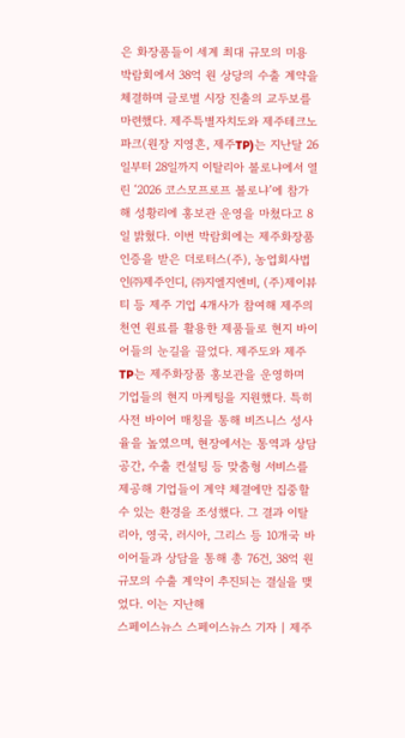은 화장품들이 세계 최대 규모의 미용 박람회에서 38억 원 상당의 수출 계약을 체결하며 글로벌 시장 진출의 교두보를 마련했다. 제주특별자치도와 제주테크노파크(원장 지영흔, 제주TP)는 지난달 26일부터 28일까지 이탈리아 볼로냐에서 열린 ‘2026 코스모프로프 볼로냐’에 참가해 성황리에 홍보관 운영을 마쳤다고 8일 밝혔다. 이번 박람회에는 제주화장품인증을 받은 더로터스(주), 농업회사법인㈜제주인디, ㈜지엘지엔비, (주)제이뷰티 등 제주 기업 4개사가 참여해 제주의 천연 원료를 활용한 제품들로 현지 바이어들의 눈길을 끌었다. 제주도와 제주TP는 제주화장품 홍보관을 운영하며 기업들의 현지 마케팅을 지원했다. 특히 사전 바이어 매칭을 통해 비즈니스 성사율을 높였으며, 현장에서는 통역과 상담 공간, 수출 컨설팅 등 맞춤형 서비스를 제공해 기업들이 계약 체결에만 집중할 수 있는 환경을 조성했다. 그 결과 이탈리아, 영국, 러시아, 그리스 등 10개국 바이어들과 상담을 통해 총 76건, 38억 원 규모의 수출 계약이 추진되는 결실을 맺었다. 이는 지난해
스페이스뉴스 스페이스뉴스 기자 | 제주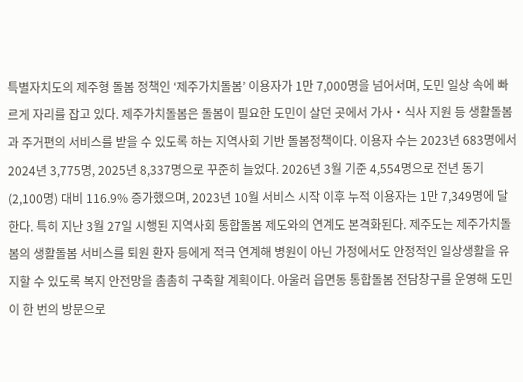특별자치도의 제주형 돌봄 정책인 ‘제주가치돌봄’ 이용자가 1만 7,000명을 넘어서며, 도민 일상 속에 빠르게 자리를 잡고 있다. 제주가치돌봄은 돌봄이 필요한 도민이 살던 곳에서 가사‧식사 지원 등 생활돌봄과 주거편의 서비스를 받을 수 있도록 하는 지역사회 기반 돌봄정책이다. 이용자 수는 2023년 683명에서 2024년 3,775명, 2025년 8,337명으로 꾸준히 늘었다. 2026년 3월 기준 4,554명으로 전년 동기(2,100명) 대비 116.9% 증가했으며, 2023년 10월 서비스 시작 이후 누적 이용자는 1만 7,349명에 달한다. 특히 지난 3월 27일 시행된 지역사회 통합돌봄 제도와의 연계도 본격화된다. 제주도는 제주가치돌봄의 생활돌봄 서비스를 퇴원 환자 등에게 적극 연계해 병원이 아닌 가정에서도 안정적인 일상생활을 유지할 수 있도록 복지 안전망을 촘촘히 구축할 계획이다. 아울러 읍면동 통합돌봄 전담창구를 운영해 도민이 한 번의 방문으로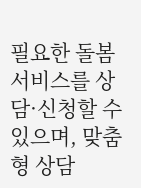필요한 돌봄 서비스를 상담·신청할 수 있으며, 맞춤형 상담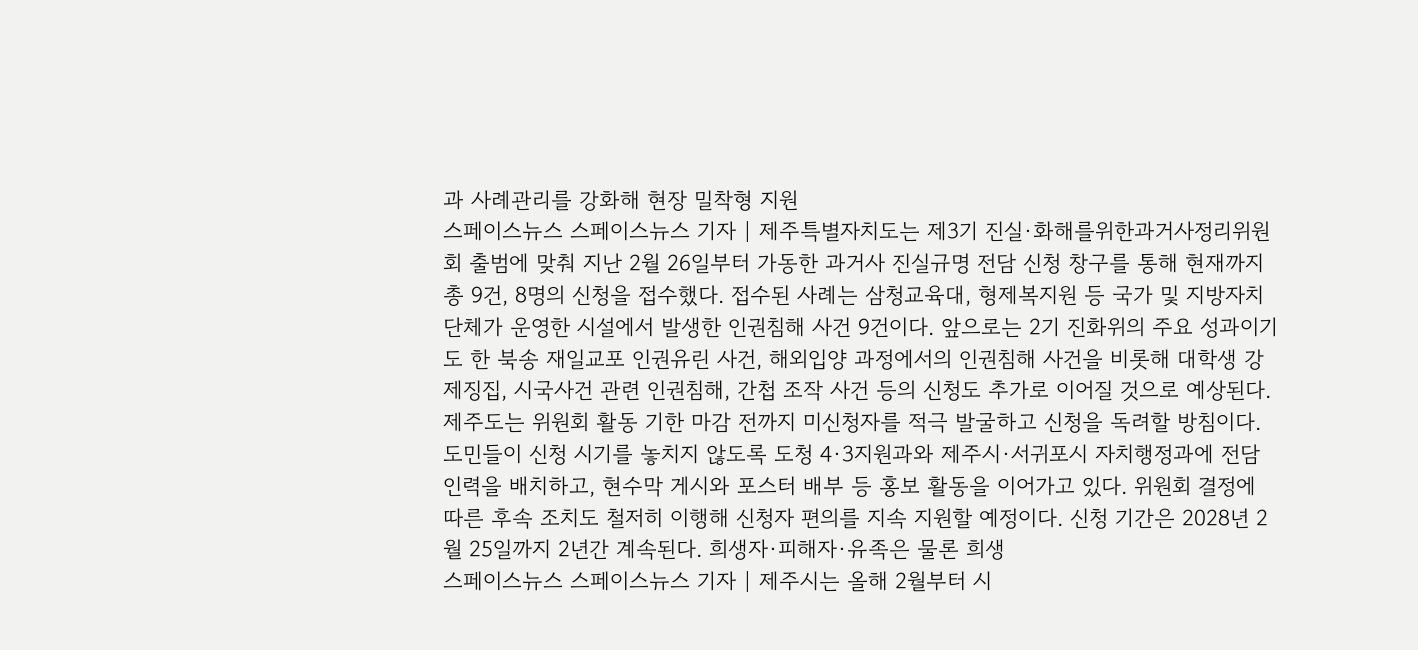과 사례관리를 강화해 현장 밀착형 지원
스페이스뉴스 스페이스뉴스 기자 | 제주특별자치도는 제3기 진실·화해를위한과거사정리위원회 출범에 맞춰 지난 2월 26일부터 가동한 과거사 진실규명 전담 신청 창구를 통해 현재까지 총 9건, 8명의 신청을 접수했다. 접수된 사례는 삼청교육대, 형제복지원 등 국가 및 지방자치단체가 운영한 시설에서 발생한 인권침해 사건 9건이다. 앞으로는 2기 진화위의 주요 성과이기도 한 북송 재일교포 인권유린 사건, 해외입양 과정에서의 인권침해 사건을 비롯해 대학생 강제징집, 시국사건 관련 인권침해, 간첩 조작 사건 등의 신청도 추가로 이어질 것으로 예상된다. 제주도는 위원회 활동 기한 마감 전까지 미신청자를 적극 발굴하고 신청을 독려할 방침이다. 도민들이 신청 시기를 놓치지 않도록 도청 4·3지원과와 제주시·서귀포시 자치행정과에 전담 인력을 배치하고, 현수막 게시와 포스터 배부 등 홍보 활동을 이어가고 있다. 위원회 결정에 따른 후속 조치도 철저히 이행해 신청자 편의를 지속 지원할 예정이다. 신청 기간은 2028년 2월 25일까지 2년간 계속된다. 희생자·피해자·유족은 물론 희생
스페이스뉴스 스페이스뉴스 기자 | 제주시는 올해 2월부터 시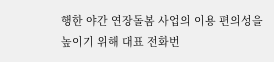행한 야간 연장돌봄 사업의 이용 편의성을 높이기 위해 대표 전화번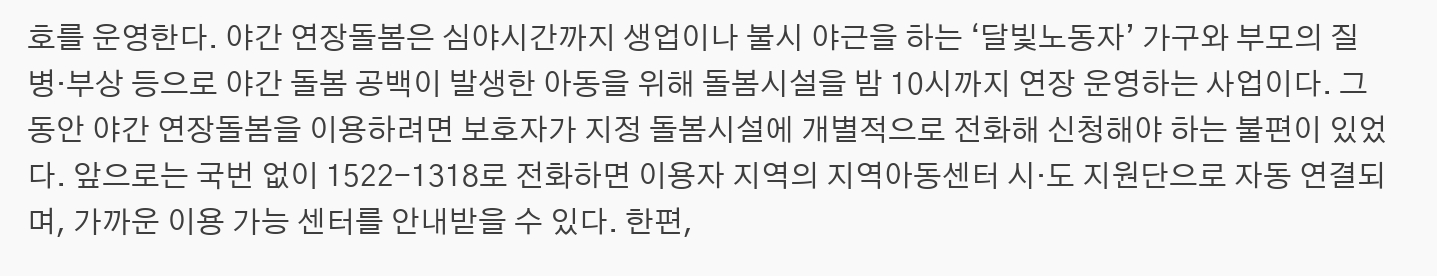호를 운영한다. 야간 연장돌봄은 심야시간까지 생업이나 불시 야근을 하는 ‘달빛노동자’ 가구와 부모의 질병·부상 등으로 야간 돌봄 공백이 발생한 아동을 위해 돌봄시설을 밤 10시까지 연장 운영하는 사업이다. 그동안 야간 연장돌봄을 이용하려면 보호자가 지정 돌봄시설에 개별적으로 전화해 신청해야 하는 불편이 있었다. 앞으로는 국번 없이 1522-1318로 전화하면 이용자 지역의 지역아동센터 시·도 지원단으로 자동 연결되며, 가까운 이용 가능 센터를 안내받을 수 있다. 한편,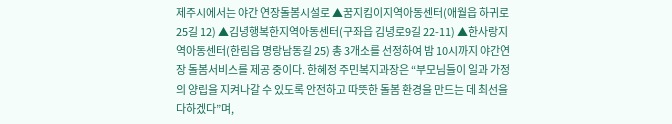제주시에서는 야간 연장돌봄시설로 ▲꿈지킴이지역아동센터(애월읍 하귀로25길 12) ▲김녕행복한지역아동센터(구좌읍 김녕로9길 22-11) ▲한사랑지역아동센터(한림읍 명랑남동길 25) 총 3개소를 선정하여 밤 10시까지 야간연장 돌봄서비스를 제공 중이다. 한혜정 주민복지과장은 “부모님들이 일과 가정의 양립을 지켜나갈 수 있도록 안전하고 따뜻한 돌봄 환경을 만드는 데 최선을 다하겠다”며,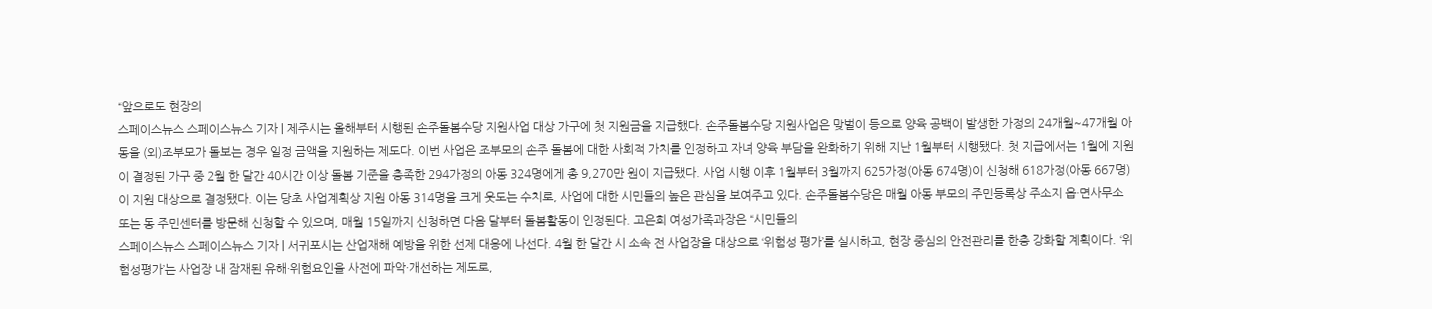“앞으로도 현장의
스페이스뉴스 스페이스뉴스 기자 | 제주시는 올해부터 시행된 손주돌봄수당 지원사업 대상 가구에 첫 지원금을 지급했다. 손주돌봄수당 지원사업은 맞벌이 등으로 양육 공백이 발생한 가정의 24개월~47개월 아동을 (외)조부모가 돌보는 경우 일정 금액을 지원하는 제도다. 이번 사업은 조부모의 손주 돌봄에 대한 사회적 가치를 인정하고 자녀 양육 부담을 완화하기 위해 지난 1월부터 시행됐다. 첫 지급에서는 1월에 지원이 결정된 가구 중 2월 한 달간 40시간 이상 돌봄 기준을 충족한 294가정의 아동 324명에게 총 9,270만 원이 지급됐다. 사업 시행 이후 1월부터 3월까지 625가정(아동 674명)이 신청해 618가정(아동 667명)이 지원 대상으로 결정됐다. 이는 당초 사업계획상 지원 아동 314명을 크게 웃도는 수치로, 사업에 대한 시민들의 높은 관심을 보여주고 있다. 손주돌봄수당은 매월 아동 부모의 주민등록상 주소지 읍·면사무소 또는 동 주민센터를 방문해 신청할 수 있으며, 매월 15일까지 신청하면 다음 달부터 돌봄활동이 인정된다. 고은희 여성가족과장은 “시민들의
스페이스뉴스 스페이스뉴스 기자 | 서귀포시는 산업재해 예방을 위한 선제 대응에 나선다. 4월 한 달간 시 소속 전 사업장을 대상으로 ‘위험성 평가’를 실시하고, 현장 중심의 안전관리를 한층 강화할 계획이다. ‘위험성평가’는 사업장 내 잠재된 유해·위험요인을 사전에 파악·개선하는 제도로,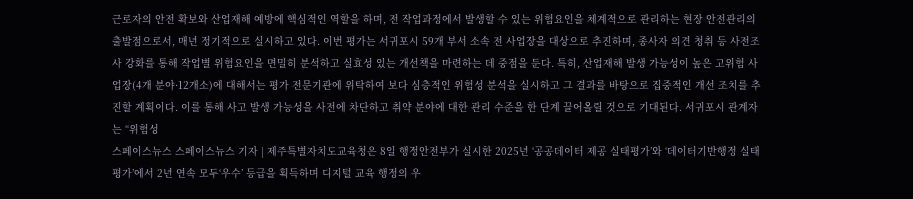근로자의 안전 확보와 산업재해 예방에 핵심적인 역할을 하며, 전 작업과정에서 발생할 수 있는 위험요인을 체계적으로 관리하는 현장 안전관리의 출발점으로서, 매년 정기적으로 실시하고 있다. 이번 평가는 서귀포시 59개 부서 소속 전 사업장을 대상으로 추진하며, 종사자 의견 청취 등 사전조사 강화를 통해 작업별 위험요인을 면밀히 분석하고 실효성 있는 개선책을 마련하는 데 중점을 둔다. 특히, 산업재해 발생 가능성이 높은 고위험 사업장(4개 분야·12개소)에 대해서는 평가 전문기관에 위탁하여 보다 심층적인 위험성 분석을 실시하고 그 결과를 바탕으로 집중적인 개선 조치를 추진할 계획이다. 이를 통해 사고 발생 가능성을 사전에 차단하고 취약 분야에 대한 관리 수준을 한 단계 끌어올릴 것으로 기대된다. 서귀포시 관계자는 “위험성
스페이스뉴스 스페이스뉴스 기자 | 제주특별자치도교육청은 8일 행정안전부가 실시한 2025년 ‘공공데이터 제공 실태평가’와 ‘데이터기반행정 실태평가’에서 2년 연속 모두‘우수’ 등급을 획득하며 디지털 교육 행정의 우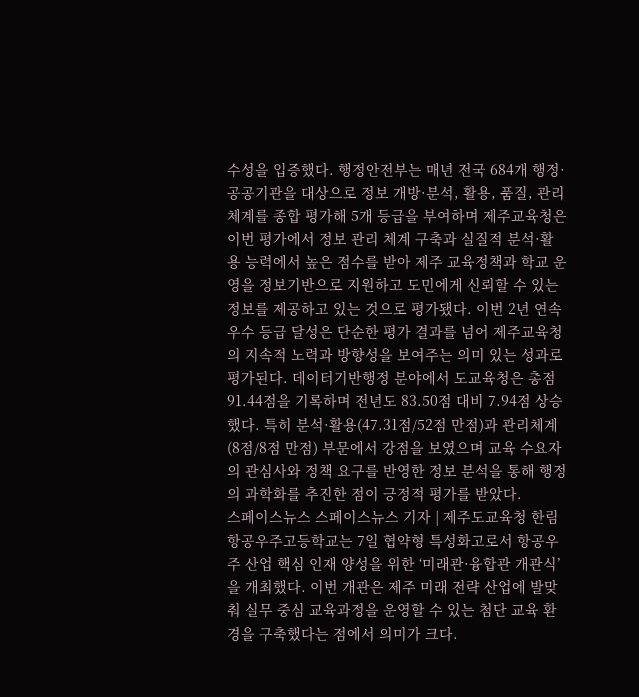수성을 입증했다. 행정안전부는 매년 전국 684개 행정·공공기관을 대상으로 정보 개방·분석, 활용, 품질, 관리체계를 종합 평가해 5개 등급을 부여하며 제주교육청은 이번 평가에서 정보 관리 체계 구축과 실질적 분석·활용 능력에서 높은 점수를 받아 제주 교육정책과 학교 운영을 정보기반으로 지원하고 도민에게 신뢰할 수 있는 정보를 제공하고 있는 것으로 평가됐다. 이번 2년 연속 우수 등급 달성은 단순한 평가 결과를 넘어 제주교육청의 지속적 노력과 방향성을 보여주는 의미 있는 성과로 평가된다. 데이터기반행정 분야에서 도교육청은 총점 91.44점을 기록하며 전년도 83.50점 대비 7.94점 상승했다. 특히 분석·활용(47.31점/52점 만점)과 관리체계(8점/8점 만점) 부문에서 강점을 보였으며 교육 수요자의 관심사와 정책 요구를 반영한 정보 분석을 통해 행정의 과학화를 추진한 점이 긍정적 평가를 받았다.
스페이스뉴스 스페이스뉴스 기자 | 제주도교육청 한림항공우주고등학교는 7일 협약형 특성화고로서 항공우주 산업 핵심 인재 양성을 위한 ‘미래관·융합관 개관식’을 개최했다. 이번 개관은 제주 미래 전략 산업에 발맞춰 실무 중심 교육과정을 운영할 수 있는 첨단 교육 환경을 구축했다는 점에서 의미가 크다.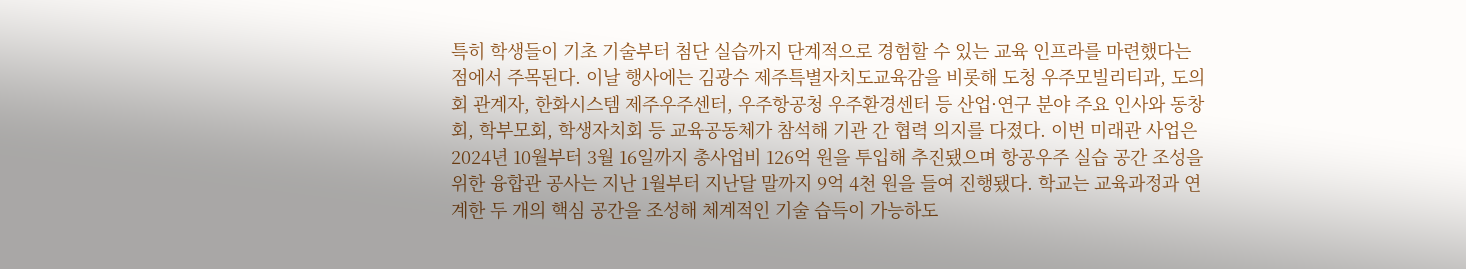특히 학생들이 기초 기술부터 첨단 실습까지 단계적으로 경험할 수 있는 교육 인프라를 마련했다는 점에서 주목된다. 이날 행사에는 김광수 제주특별자치도교육감을 비롯해 도청 우주모빌리티과, 도의회 관계자, 한화시스템 제주우주센터, 우주항공청 우주환경센터 등 산업·연구 분야 주요 인사와 동창회, 학부모회, 학생자치회 등 교육공동체가 참석해 기관 간 협력 의지를 다졌다. 이번 미래관 사업은 2024년 10월부터 3월 16일까지 총사업비 126억 원을 투입해 추진됐으며 항공우주 실습 공간 조성을 위한 융합관 공사는 지난 1월부터 지난달 말까지 9억 4천 원을 들여 진행됐다. 학교는 교육과정과 연계한 두 개의 핵심 공간을 조성해 체계적인 기술 습득이 가능하도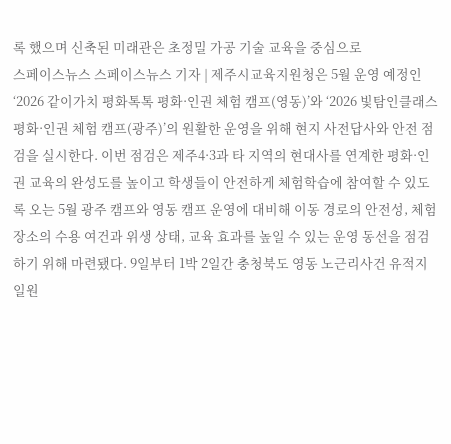록 했으며 신축된 미래관은 초정밀 가공 기술 교육을 중심으로
스페이스뉴스 스페이스뉴스 기자 | 제주시교육지원청은 5월 운영 예정인 ‘2026 같이가치 평화톡톡 평화·인권 체험 캠프(영동)’와 ‘2026 빛탐인클래스 평화·인권 체험 캠프(광주)’의 원활한 운영을 위해 현지 사전답사와 안전 점검을 실시한다. 이번 점검은 제주4·3과 타 지역의 현대사를 연계한 평화·인권 교육의 완성도를 높이고 학생들이 안전하게 체험학습에 참여할 수 있도록 오는 5월 광주 캠프와 영동 캠프 운영에 대비해 이동 경로의 안전성, 체험 장소의 수용 여건과 위생 상태, 교육 효과를 높일 수 있는 운영 동선을 점검하기 위해 마련됐다. 9일부터 1박 2일간 충청북도 영동 노근리사건 유적지 일원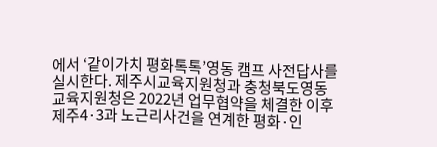에서 ‘같이가치 평화톡톡’영동 캠프 사전답사를 실시한다. 제주시교육지원청과 충청북도영동교육지원청은 2022년 업무협약을 체결한 이후 제주4·3과 노근리사건을 연계한 평화·인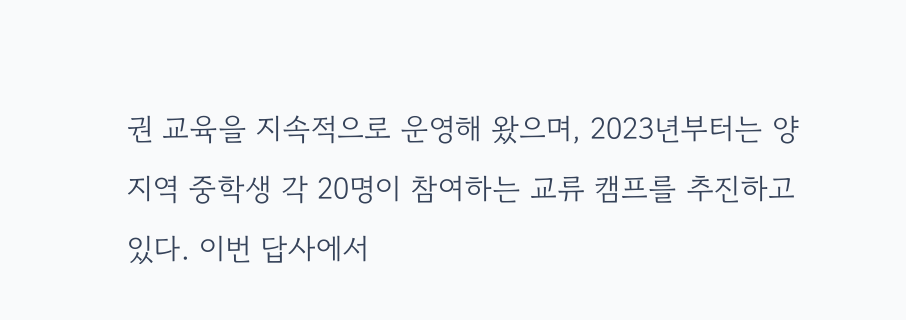권 교육을 지속적으로 운영해 왔으며, 2023년부터는 양 지역 중학생 각 20명이 참여하는 교류 캠프를 추진하고 있다. 이번 답사에서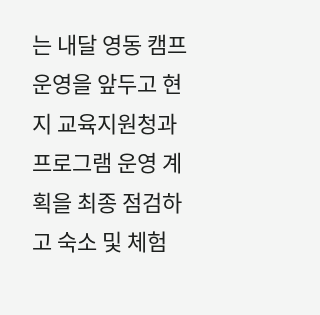는 내달 영동 캠프 운영을 앞두고 현지 교육지원청과 프로그램 운영 계획을 최종 점검하고 숙소 및 체험